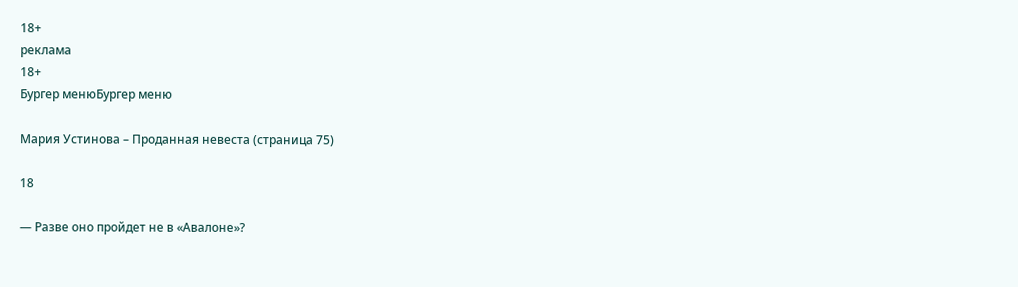18+
реклама
18+
Бургер менюБургер меню

Мария Устинова – Проданная невеста (страница 75)

18

— Разве оно пройдет не в «Авалоне»?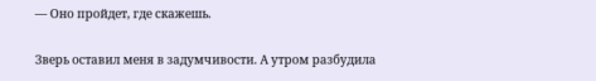— Оно пройдет, где скажешь.

Зверь оставил меня в задумчивости. А утром разбудила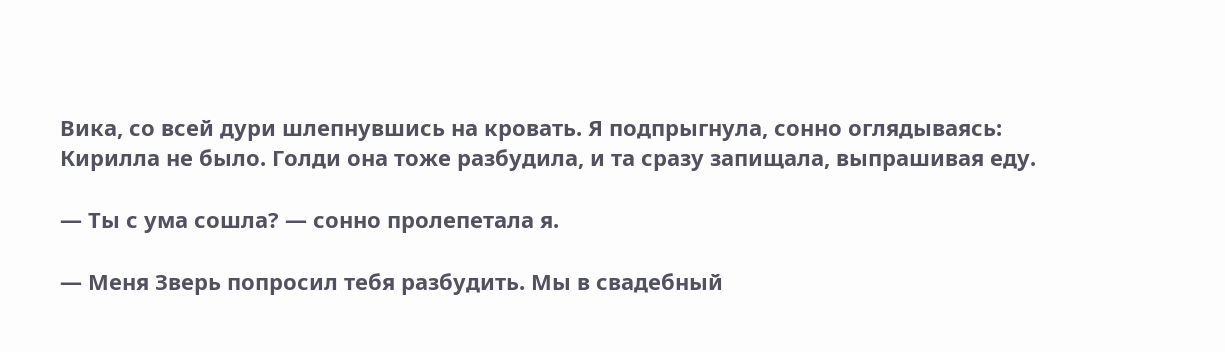Вика, со всей дури шлепнувшись на кровать. Я подпрыгнула, сонно оглядываясь: Кирилла не было. Голди она тоже разбудила, и та сразу запищала, выпрашивая еду.

— Ты с ума сошла? — сонно пролепетала я.

— Меня Зверь попросил тебя разбудить. Мы в свадебный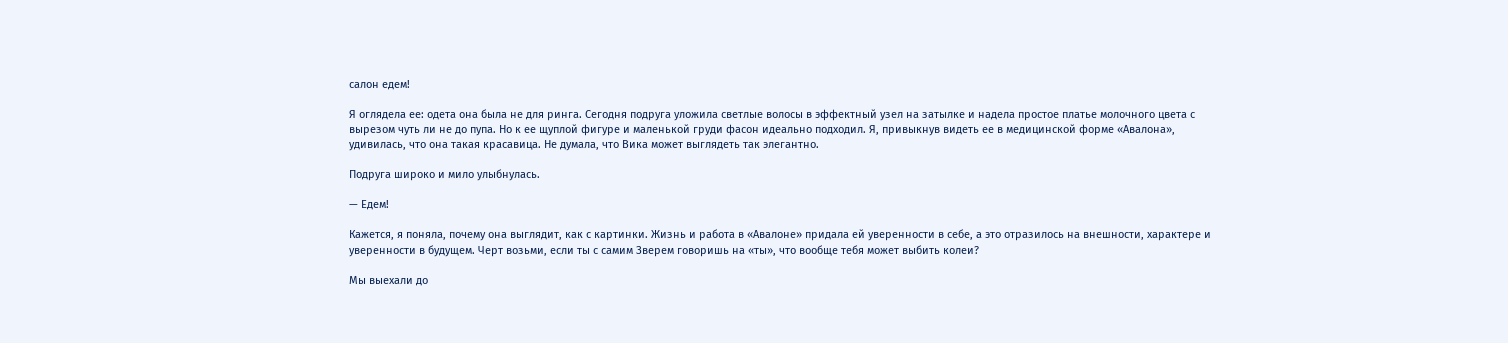салон едем!

Я оглядела ее: одета она была не для ринга. Сегодня подруга уложила светлые волосы в эффектный узел на затылке и надела простое платье молочного цвета с вырезом чуть ли не до пупа. Но к ее щуплой фигуре и маленькой груди фасон идеально подходил. Я, привыкнув видеть ее в медицинской форме «Авалона», удивилась, что она такая красавица. Не думала, что Вика может выглядеть так элегантно.

Подруга широко и мило улыбнулась.

— Едем!

Кажется, я поняла, почему она выглядит, как с картинки. Жизнь и работа в «Авалоне» придала ей уверенности в себе, а это отразилось на внешности, характере и уверенности в будущем. Черт возьми, если ты с самим Зверем говоришь на «ты», что вообще тебя может выбить колеи?

Мы выехали до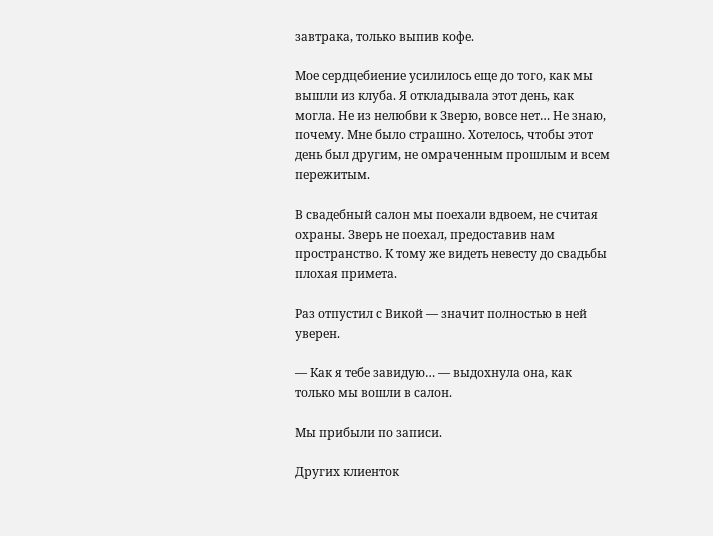завтрака, только выпив кофе.

Мое сердцебиение усилилось еще до того, как мы вышли из клуба. Я откладывала этот день, как могла. Не из нелюбви к Зверю, вовсе нет… Не знаю, почему. Мне было страшно. Хотелось, чтобы этот день был другим, не омраченным прошлым и всем пережитым.

В свадебный салон мы поехали вдвоем, не считая охраны. Зверь не поехал, предоставив нам пространство. К тому же видеть невесту до свадьбы плохая примета.

Раз отпустил с Викой — значит полностью в ней уверен.

— Как я тебе завидую… — выдохнула она, как только мы вошли в салон.

Мы прибыли по записи.

Других клиенток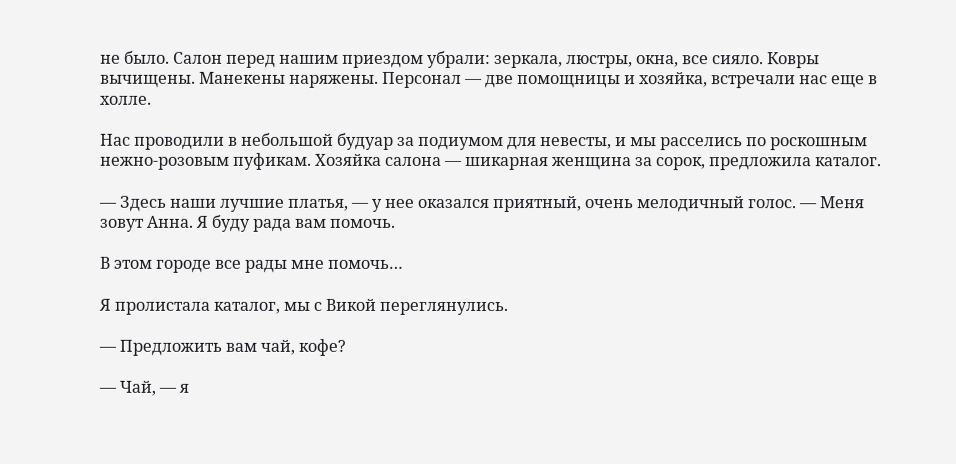не было. Салон перед нашим приездом убрали: зеркала, люстры, окна, все сияло. Ковры вычищены. Манекены наряжены. Персонал — две помощницы и хозяйка, встречали нас еще в холле.

Нас проводили в небольшой будуар за подиумом для невесты, и мы расселись по роскошным нежно-розовым пуфикам. Хозяйка салона — шикарная женщина за сорок, предложила каталог.

— Здесь наши лучшие платья, — у нее оказался приятный, очень мелодичный голос. — Меня зовут Анна. Я буду рада вам помочь.

В этом городе все рады мне помочь…

Я пролистала каталог, мы с Викой переглянулись.

— Предложить вам чай, кофе?

— Чай, — я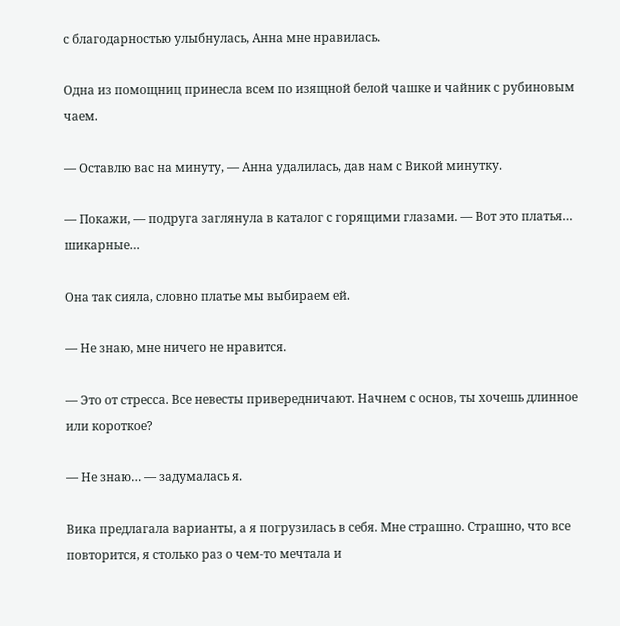с благодарностью улыбнулась, Анна мне нравилась.

Одна из помощниц принесла всем по изящной белой чашке и чайник с рубиновым чаем.

— Оставлю вас на минуту, — Анна удалилась, дав нам с Викой минутку.

— Покажи, — подруга заглянула в каталог с горящими глазами. — Вот это платья… шикарные…

Она так сияла, словно платье мы выбираем ей.

— Не знаю, мне ничего не нравится.

— Это от стресса. Все невесты привередничают. Начнем с основ, ты хочешь длинное или короткое?

— Не знаю… — задумалась я.

Вика предлагала варианты, а я погрузилась в себя. Мне страшно. Страшно, что все повторится, я столько раз о чем-то мечтала и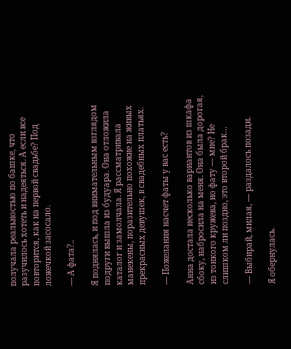получала реальностью по башке, что разучилось хотеть и надеяться. А если все повторится, как на первой свадьбе? Под ложечкой засосало.

— А фата?..

Я поднялась, и под внимательным взглядом подруги вышла из будуара. Она отложила каталог и замолчала. Я рассматривала манекены, поразительно похожие на живых прекрасных девушек, в свадебных платьях.

— Пожелания насчет фаты у вас есть?

Анна достала несколько вариантов из шкафа сбоку, набросила на меня. Она была дорогая, из тонкого кружева, но фату — мне? Не слишком ли поздно, это второй брак…

— Выбирай, милая, — раздалось позади.

Я обернулась.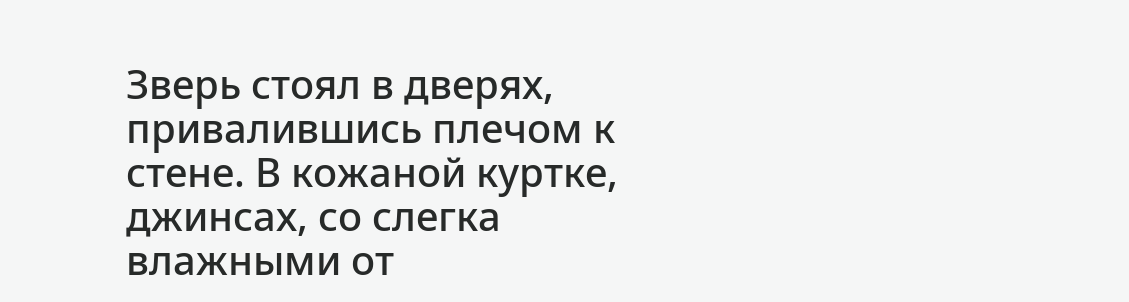Зверь стоял в дверях, привалившись плечом к стене. В кожаной куртке, джинсах, со слегка влажными от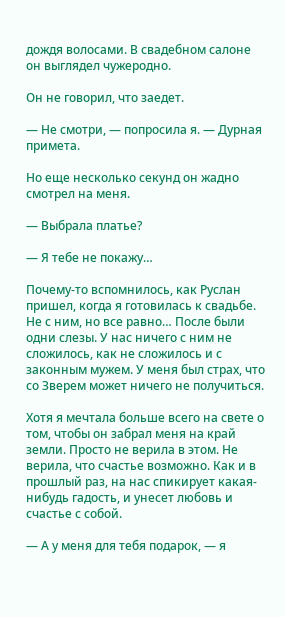дождя волосами. В свадебном салоне он выглядел чужеродно.

Он не говорил, что заедет.

— Не смотри, — попросила я. — Дурная примета.

Но еще несколько секунд он жадно смотрел на меня.

— Выбрала платье?

— Я тебе не покажу…

Почему-то вспомнилось, как Руслан пришел, когда я готовилась к свадьбе. Не с ним, но все равно… После были одни слезы. У нас ничего с ним не сложилось, как не сложилось и с законным мужем. У меня был страх, что со Зверем может ничего не получиться.

Хотя я мечтала больше всего на свете о том, чтобы он забрал меня на край земли. Просто не верила в этом. Не верила, что счастье возможно. Как и в прошлый раз, на нас спикирует какая-нибудь гадость, и унесет любовь и счастье с собой.

— А у меня для тебя подарок, — я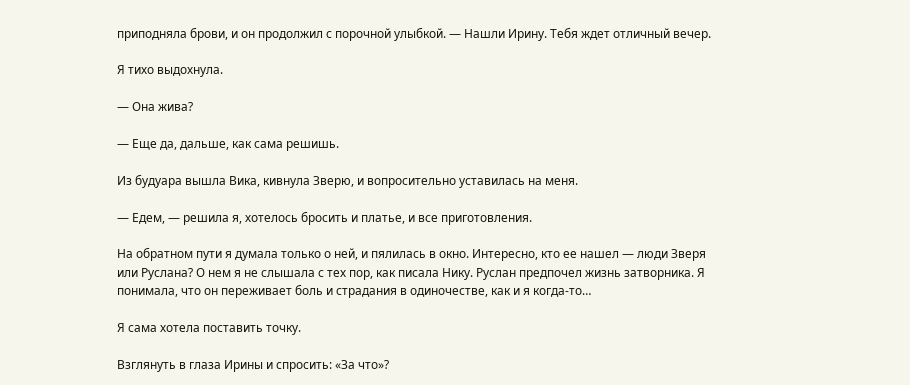приподняла брови, и он продолжил с порочной улыбкой. — Нашли Ирину. Тебя ждет отличный вечер.

Я тихо выдохнула.

— Она жива?

— Еще да, дальше, как сама решишь.

Из будуара вышла Вика, кивнула Зверю, и вопросительно уставилась на меня.

— Едем, — решила я, хотелось бросить и платье, и все приготовления.

На обратном пути я думала только о ней, и пялилась в окно. Интересно, кто ее нашел — люди Зверя или Руслана? О нем я не слышала с тех пор, как писала Нику. Руслан предпочел жизнь затворника. Я понимала, что он переживает боль и страдания в одиночестве, как и я когда-то…

Я сама хотела поставить точку.

Взглянуть в глаза Ирины и спросить: «За что»?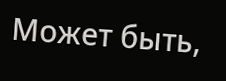Может быть,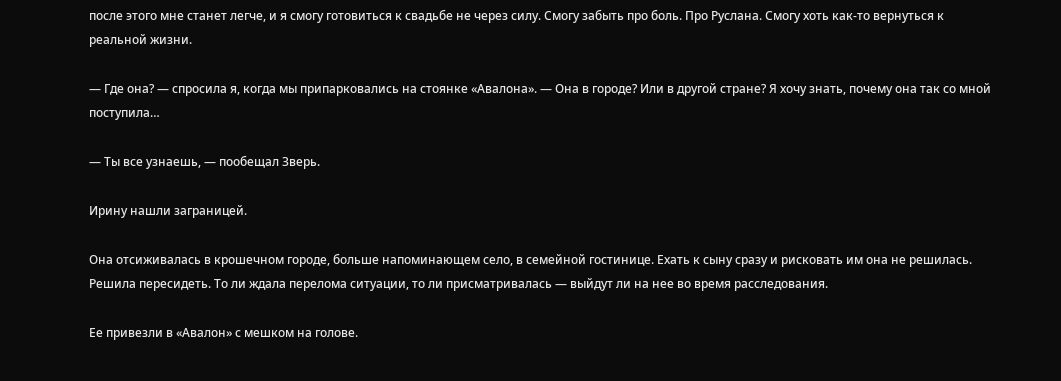после этого мне станет легче, и я смогу готовиться к свадьбе не через силу. Смогу забыть про боль. Про Руслана. Смогу хоть как-то вернуться к реальной жизни.

— Где она? — спросила я, когда мы припарковались на стоянке «Авалона». — Она в городе? Или в другой стране? Я хочу знать, почему она так со мной поступила…

— Ты все узнаешь, — пообещал Зверь.

Ирину нашли заграницей.

Она отсиживалась в крошечном городе, больше напоминающем село, в семейной гостинице. Ехать к сыну сразу и рисковать им она не решилась. Решила пересидеть. То ли ждала перелома ситуации, то ли присматривалась — выйдут ли на нее во время расследования.

Ее привезли в «Авалон» с мешком на голове.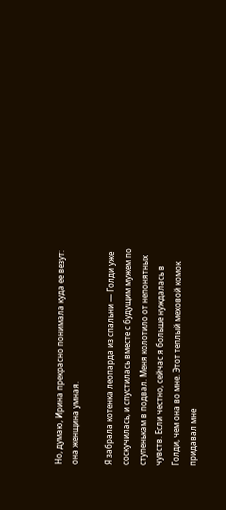Но, думаю, Ирина прекрасно понимала куда ее везут: она женщина умная.

Я забрала котенка леопарда из спальни — Голди уже соскучилась, и спустилась вместе с будущим мужем по ступенькам в подвал. Меня колотило от непонятных чувств. Если честно, сейчас я больше нуждалась в Голди, чем она во мне. Этот теплый меховой комок придавал мне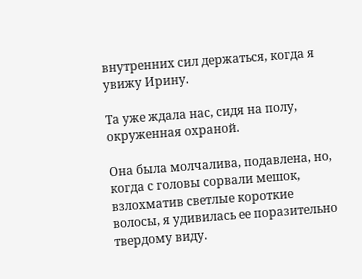внутренних сил держаться, когда я увижу Ирину.

Та уже ждала нас, сидя на полу, окруженная охраной.

Она была молчалива, подавлена, но, когда с головы сорвали мешок, взлохматив светлые короткие волосы, я удивилась ее поразительно твердому виду.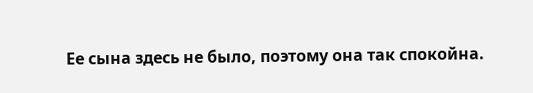Ее сына здесь не было, поэтому она так спокойна.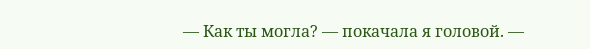— Как ты могла? — покачала я головой. —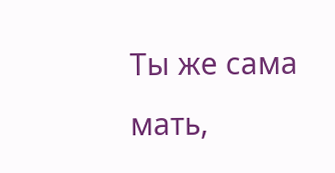Ты же сама мать,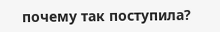почему так поступила?